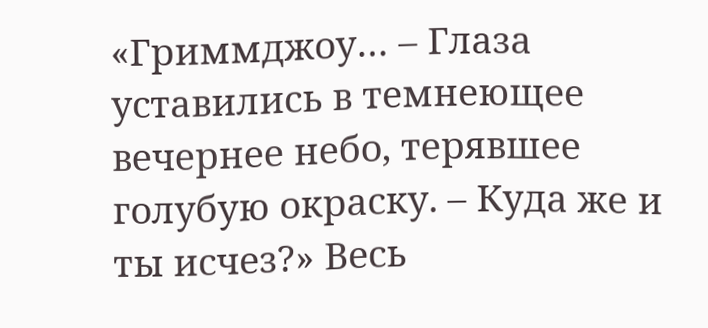«Гриммджоу… – Глаза уставились в темнеющее вечернее небо, терявшее голубую окраску. – Куда же и ты исчез?» Весь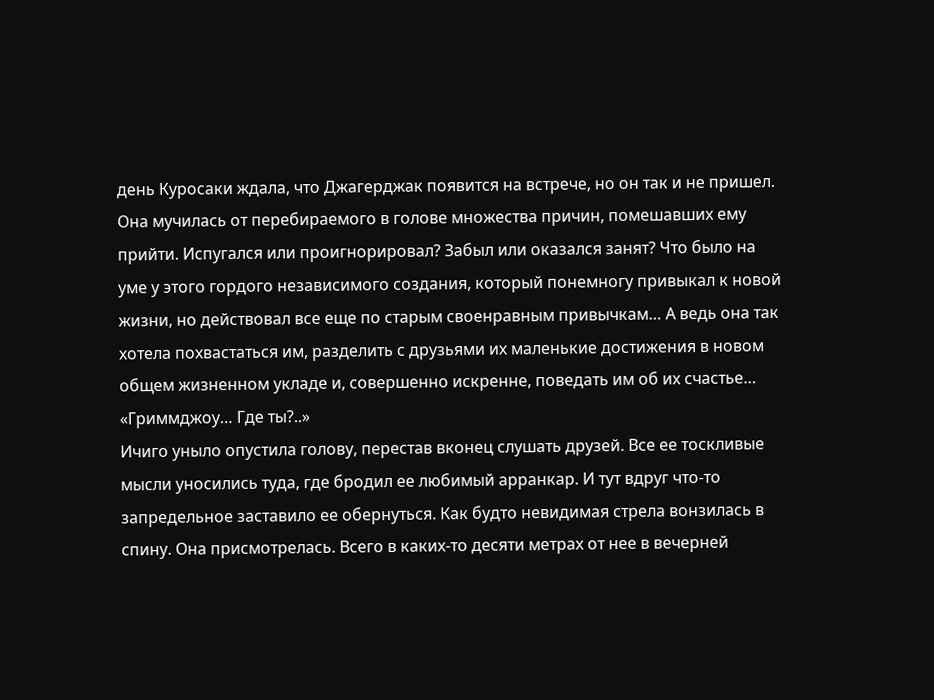день Куросаки ждала, что Джагерджак появится на встрече, но он так и не пришел. Она мучилась от перебираемого в голове множества причин, помешавших ему прийти. Испугался или проигнорировал? Забыл или оказался занят? Что было на уме у этого гордого независимого создания, который понемногу привыкал к новой жизни, но действовал все еще по старым своенравным привычкам… А ведь она так хотела похвастаться им, разделить с друзьями их маленькие достижения в новом общем жизненном укладе и, совершенно искренне, поведать им об их счастье…
«Гриммджоу… Где ты?..»
Ичиго уныло опустила голову, перестав вконец слушать друзей. Все ее тоскливые мысли уносились туда, где бродил ее любимый арранкар. И тут вдруг что-то запредельное заставило ее обернуться. Как будто невидимая стрела вонзилась в спину. Она присмотрелась. Всего в каких-то десяти метрах от нее в вечерней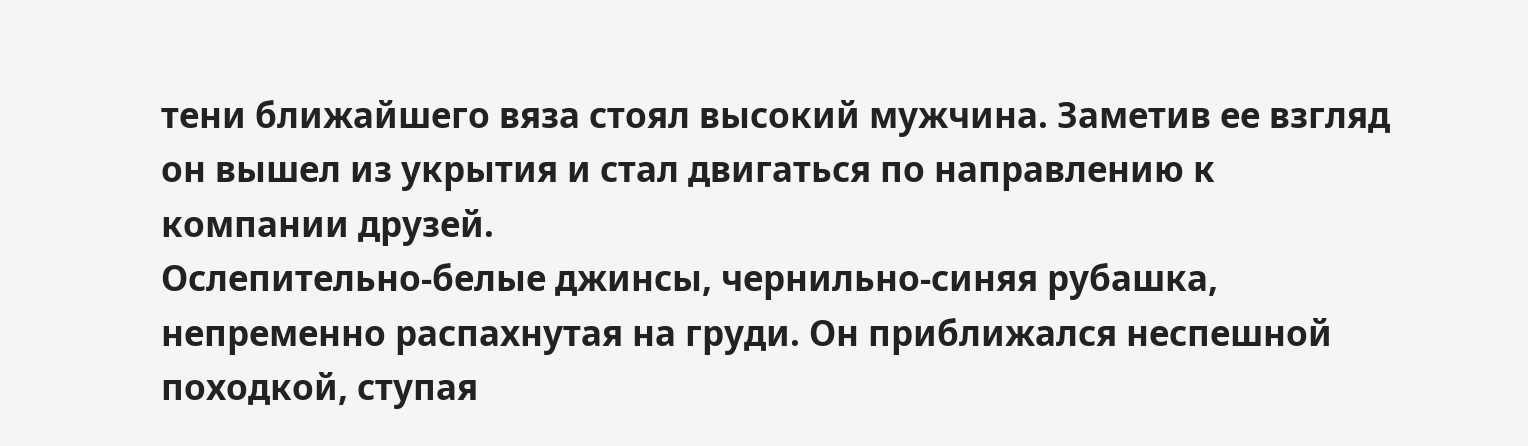тени ближайшего вяза стоял высокий мужчина. Заметив ее взгляд он вышел из укрытия и стал двигаться по направлению к компании друзей.
Ослепительно-белые джинсы, чернильно-синяя рубашка, непременно распахнутая на груди. Он приближался неспешной походкой, ступая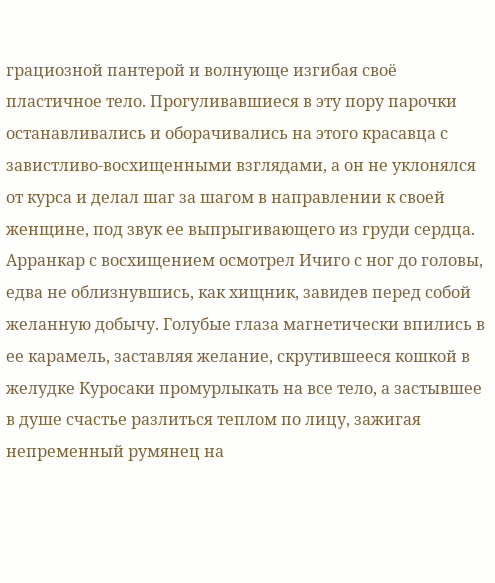грациозной пантерой и волнующе изгибая своё пластичное тело. Прогуливавшиеся в эту пору парочки останавливались и оборачивались на этого красавца с завистливо-восхищенными взглядами, а он не уклонялся от курса и делал шаг за шагом в направлении к своей женщине, под звук ее выпрыгивающего из груди сердца. Арранкар с восхищением осмотрел Ичиго с ног до головы, едва не облизнувшись, как хищник, завидев перед собой желанную добычу. Голубые глаза магнетически впились в ее карамель, заставляя желание, скрутившееся кошкой в желудке Куросаки промурлыкать на все тело, а застывшее в душе счастье разлиться теплом по лицу, зажигая непременный румянец на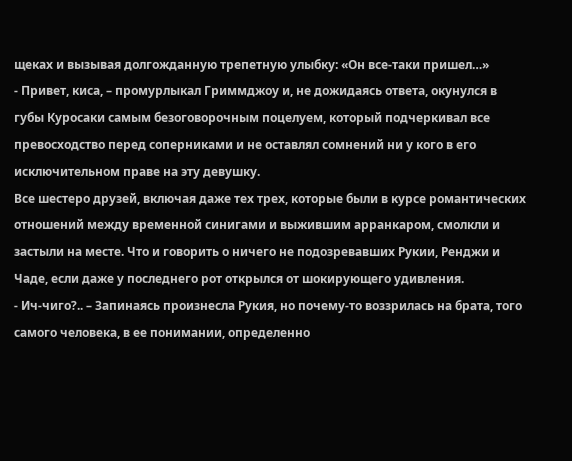щеках и вызывая долгожданную трепетную улыбку: «Он все-таки пришел…»
- Привет, киса, – промурлыкал Гриммджоу и, не дожидаясь ответа, окунулся в губы Куросаки самым безоговорочным поцелуем, который подчеркивал все превосходство перед соперниками и не оставлял сомнений ни у кого в его исключительном праве на эту девушку.
Все шестеро друзей, включая даже тех трех, которые были в курсе романтических отношений между временной синигами и выжившим арранкаром, смолкли и застыли на месте. Что и говорить о ничего не подозревавших Рукии, Ренджи и Чаде, если даже у последнего рот открылся от шокирующего удивления.
- Ич-чиго?.. – Запинаясь произнесла Рукия, но почему-то воззрилась на брата, того самого человека, в ее понимании, определенно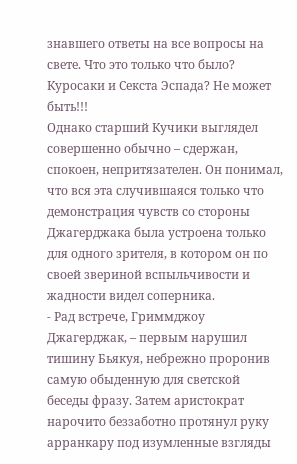знавшего ответы на все вопросы на свете. Что это только что было? Куросаки и Секста Эспада? Не может быть!!!
Однако старший Кучики выглядел совершенно обычно – сдержан, спокоен, непритязателен. Он понимал, что вся эта случившаяся только что демонстрация чувств со стороны Джагерджака была устроена только для одного зрителя, в котором он по своей звериной вспыльчивости и жадности видел соперника.
- Рад встрече, Гриммджоу Джагерджак, – первым нарушил тишину Бьякуя, небрежно проронив самую обыденную для светской беседы фразу. Затем аристократ нарочито беззаботно протянул руку арранкару под изумленные взгляды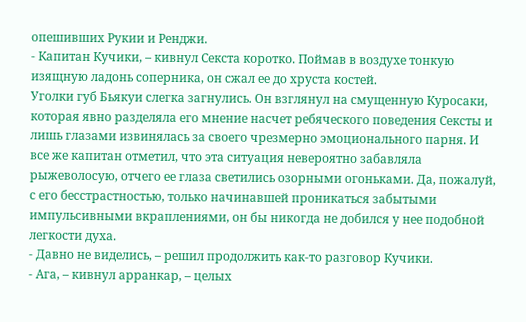опешивших Рукии и Ренджи.
- Капитан Кучики, – кивнул Секста коротко. Поймав в воздухе тонкую изящную ладонь соперника, он сжал ее до хруста костей.
Уголки губ Бьякуи слегка загнулись. Он взглянул на смущенную Куросаки, которая явно разделяла его мнение насчет ребяческого поведения Сексты и лишь глазами извинялась за своего чрезмерно эмоционального парня. И все же капитан отметил, что эта ситуация невероятно забавляла рыжеволосую, отчего ее глаза светились озорными огоньками. Да, пожалуй, с его бесстрастностью, только начинавшей проникаться забытыми импульсивными вкраплениями, он бы никогда не добился у нее подобной легкости духа.
- Давно не виделись, – решил продолжить как-то разговор Кучики.
- Ага, – кивнул арранкар, – целых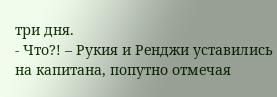три дня.
- Что?! – Рукия и Ренджи уставились на капитана, попутно отмечая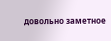довольно заметное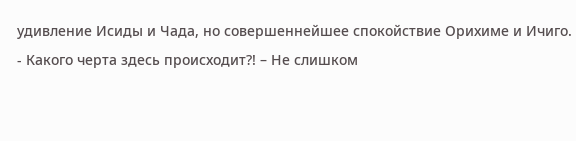удивление Исиды и Чада, но совершеннейшее спокойствие Орихиме и Ичиго.
- Какого черта здесь происходит?! – Не слишком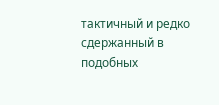тактичный и редко сдержанный в подобных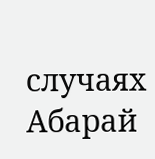случаях Абарай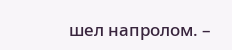шел напролом. –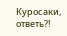Куросаки, ответь?!